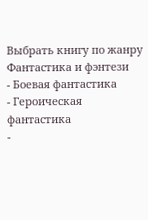Выбрать книгу по жанру
Фантастика и фэнтези
- Боевая фантастика
- Героическая фантастика
-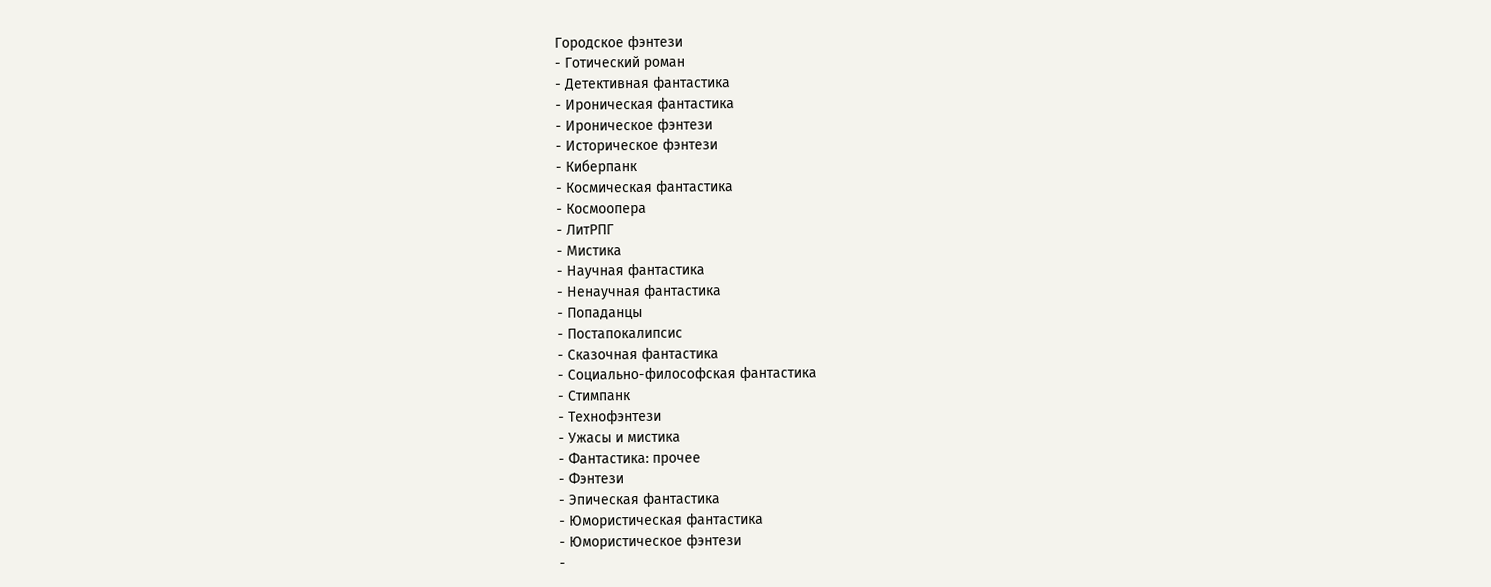Городское фэнтези
- Готический роман
- Детективная фантастика
- Ироническая фантастика
- Ироническое фэнтези
- Историческое фэнтези
- Киберпанк
- Космическая фантастика
- Космоопера
- ЛитРПГ
- Мистика
- Научная фантастика
- Ненаучная фантастика
- Попаданцы
- Постапокалипсис
- Сказочная фантастика
- Социально-философская фантастика
- Стимпанк
- Технофэнтези
- Ужасы и мистика
- Фантастика: прочее
- Фэнтези
- Эпическая фантастика
- Юмористическая фантастика
- Юмористическое фэнтези
-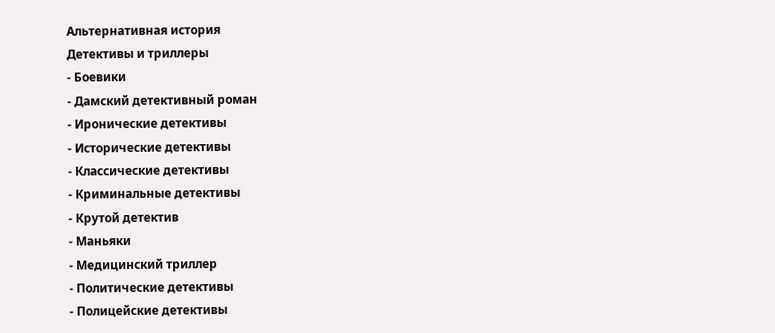Альтернативная история
Детективы и триллеры
- Боевики
- Дамский детективный роман
- Иронические детективы
- Исторические детективы
- Классические детективы
- Криминальные детективы
- Крутой детектив
- Маньяки
- Медицинский триллер
- Политические детективы
- Полицейские детективы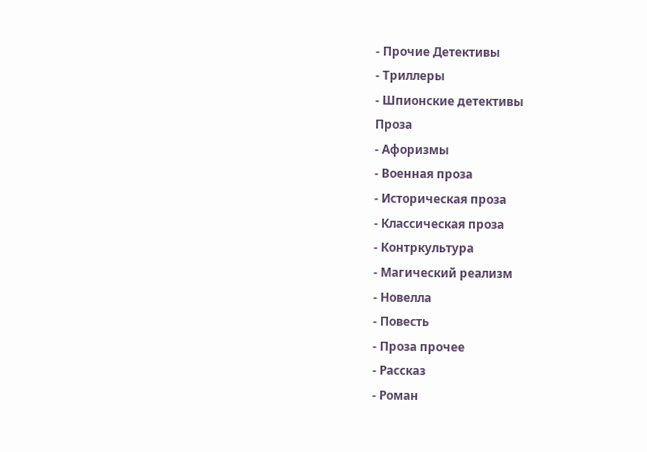- Прочие Детективы
- Триллеры
- Шпионские детективы
Проза
- Афоризмы
- Военная проза
- Историческая проза
- Классическая проза
- Контркультура
- Магический реализм
- Новелла
- Повесть
- Проза прочее
- Рассказ
- Роман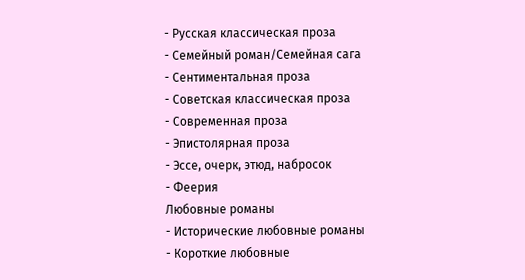- Русская классическая проза
- Семейный роман/Семейная сага
- Сентиментальная проза
- Советская классическая проза
- Современная проза
- Эпистолярная проза
- Эссе, очерк, этюд, набросок
- Феерия
Любовные романы
- Исторические любовные романы
- Короткие любовные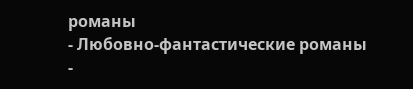романы
- Любовно-фантастические романы
-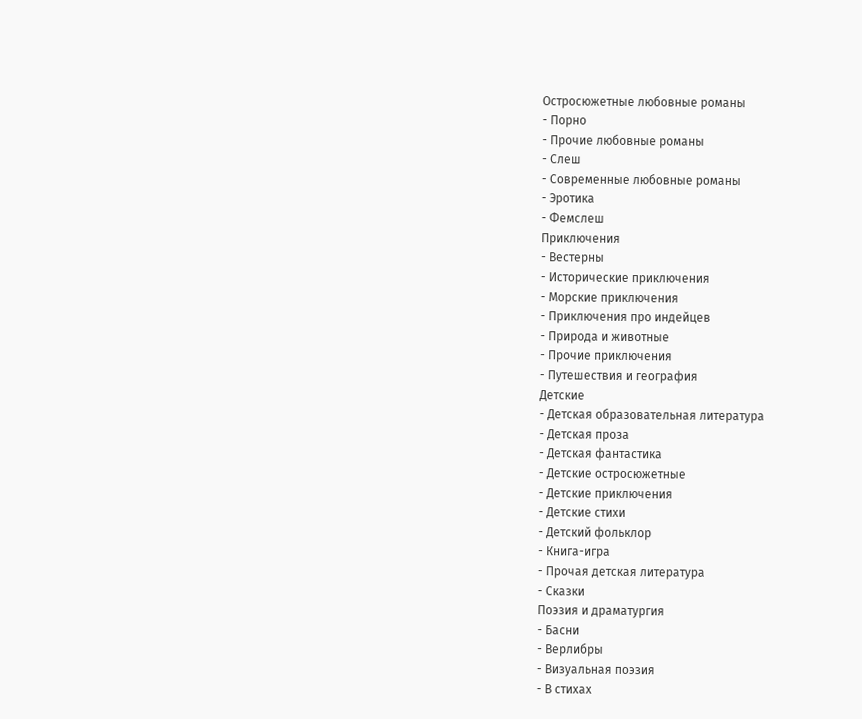Остросюжетные любовные романы
- Порно
- Прочие любовные романы
- Слеш
- Современные любовные романы
- Эротика
- Фемслеш
Приключения
- Вестерны
- Исторические приключения
- Морские приключения
- Приключения про индейцев
- Природа и животные
- Прочие приключения
- Путешествия и география
Детские
- Детская образовательная литература
- Детская проза
- Детская фантастика
- Детские остросюжетные
- Детские приключения
- Детские стихи
- Детский фольклор
- Книга-игра
- Прочая детская литература
- Сказки
Поэзия и драматургия
- Басни
- Верлибры
- Визуальная поэзия
- В стихах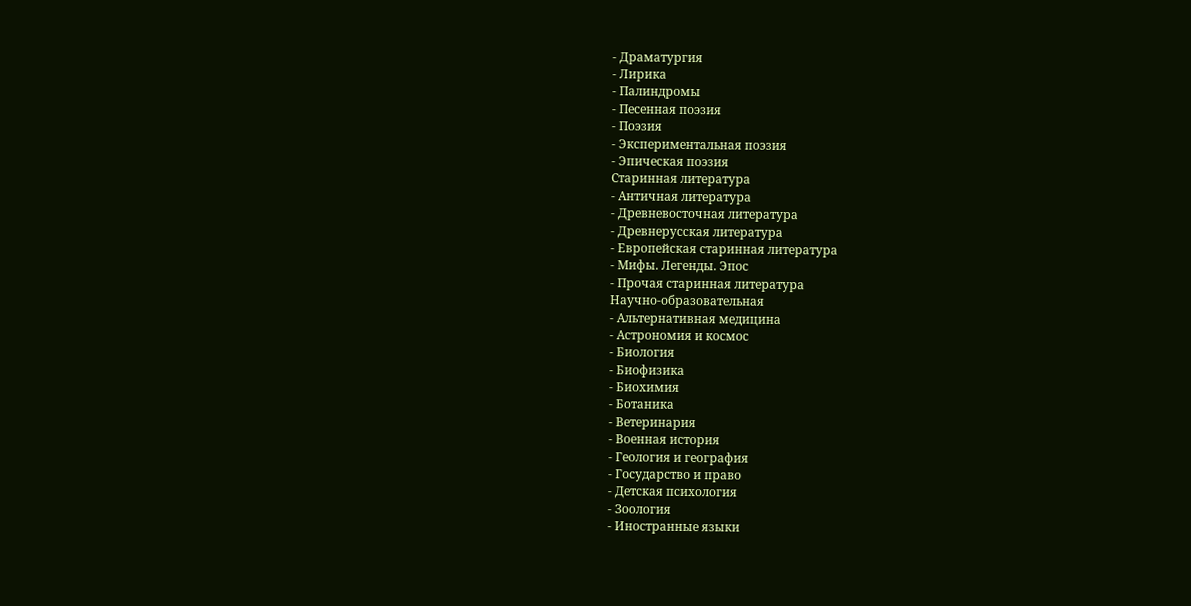- Драматургия
- Лирика
- Палиндромы
- Песенная поэзия
- Поэзия
- Экспериментальная поэзия
- Эпическая поэзия
Старинная литература
- Античная литература
- Древневосточная литература
- Древнерусская литература
- Европейская старинная литература
- Мифы. Легенды. Эпос
- Прочая старинная литература
Научно-образовательная
- Альтернативная медицина
- Астрономия и космос
- Биология
- Биофизика
- Биохимия
- Ботаника
- Ветеринария
- Военная история
- Геология и география
- Государство и право
- Детская психология
- Зоология
- Иностранные языки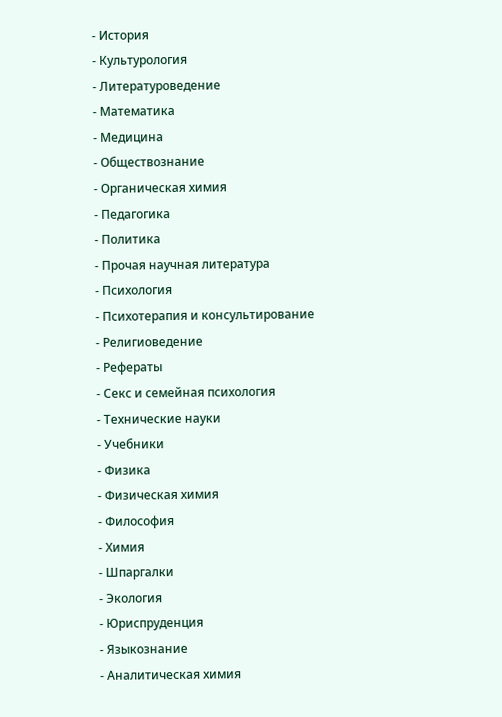- История
- Культурология
- Литературоведение
- Математика
- Медицина
- Обществознание
- Органическая химия
- Педагогика
- Политика
- Прочая научная литература
- Психология
- Психотерапия и консультирование
- Религиоведение
- Рефераты
- Секс и семейная психология
- Технические науки
- Учебники
- Физика
- Физическая химия
- Философия
- Химия
- Шпаргалки
- Экология
- Юриспруденция
- Языкознание
- Аналитическая химия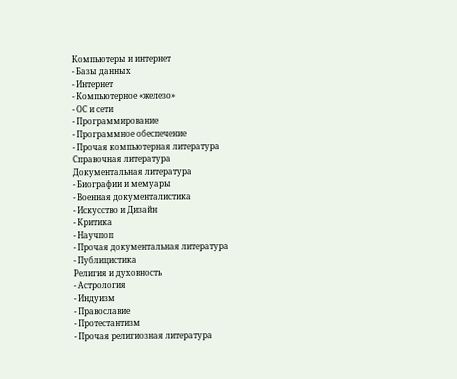Компьютеры и интернет
- Базы данных
- Интернет
- Компьютерное «железо»
- ОС и сети
- Программирование
- Программное обеспечение
- Прочая компьютерная литература
Справочная литература
Документальная литература
- Биографии и мемуары
- Военная документалистика
- Искусство и Дизайн
- Критика
- Научпоп
- Прочая документальная литература
- Публицистика
Религия и духовность
- Астрология
- Индуизм
- Православие
- Протестантизм
- Прочая религиозная литература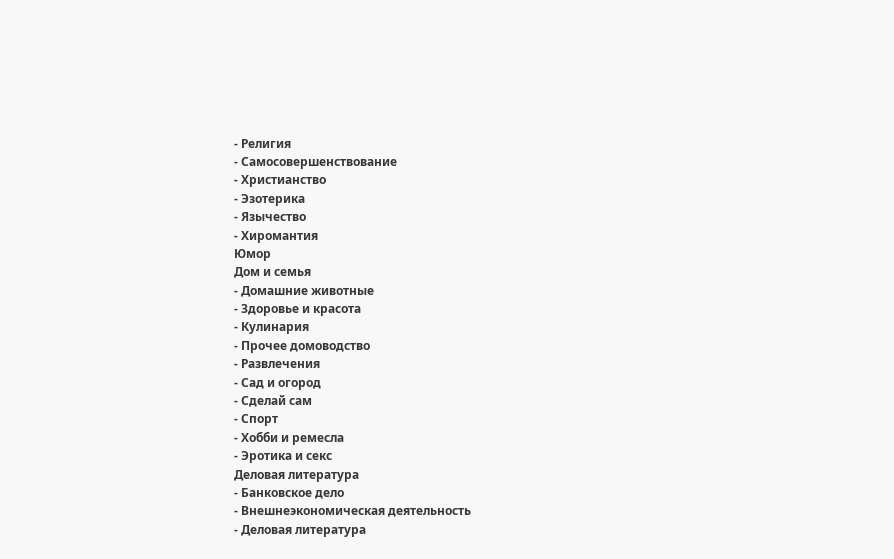- Религия
- Самосовершенствование
- Христианство
- Эзотерика
- Язычество
- Хиромантия
Юмор
Дом и семья
- Домашние животные
- Здоровье и красота
- Кулинария
- Прочее домоводство
- Развлечения
- Сад и огород
- Сделай сам
- Спорт
- Хобби и ремесла
- Эротика и секс
Деловая литература
- Банковское дело
- Внешнеэкономическая деятельность
- Деловая литература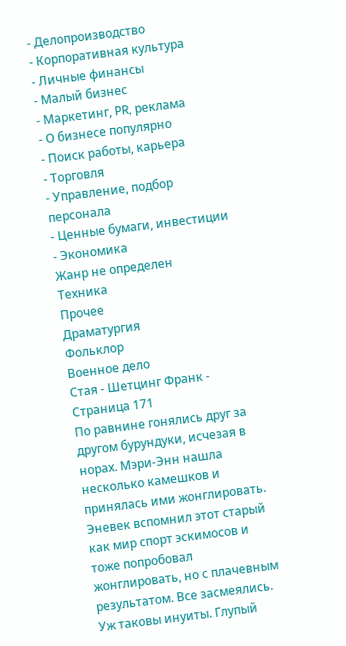- Делопроизводство
- Корпоративная культура
- Личные финансы
- Малый бизнес
- Маркетинг, PR, реклама
- О бизнесе популярно
- Поиск работы, карьера
- Торговля
- Управление, подбор персонала
- Ценные бумаги, инвестиции
- Экономика
Жанр не определен
Техника
Прочее
Драматургия
Фольклор
Военное дело
Стая - Шетцинг Франк - Страница 171
По равнине гонялись друг за другом бурундуки, исчезая в норах. Мэри-Энн нашла несколько камешков и принялась ими жонглировать. Эневек вспомнил этот старый как мир спорт эскимосов и тоже попробовал жонглировать, но с плачевным результатом. Все засмеялись. Уж таковы инуиты. Глупый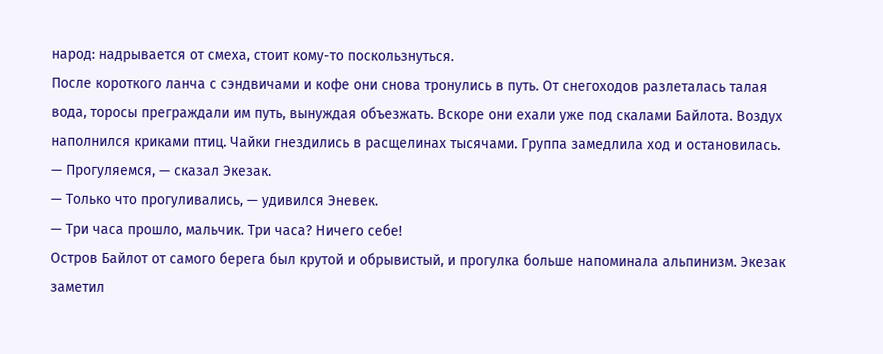народ: надрывается от смеха, стоит кому-то поскользнуться.
После короткого ланча с сэндвичами и кофе они снова тронулись в путь. От снегоходов разлеталась талая вода, торосы преграждали им путь, вынуждая объезжать. Вскоре они ехали уже под скалами Байлота. Воздух наполнился криками птиц. Чайки гнездились в расщелинах тысячами. Группа замедлила ход и остановилась.
— Прогуляемся, — сказал Экезак.
— Только что прогуливались, — удивился Эневек.
— Три часа прошло, мальчик. Три часа? Ничего себе!
Остров Байлот от самого берега был крутой и обрывистый, и прогулка больше напоминала альпинизм. Экезак заметил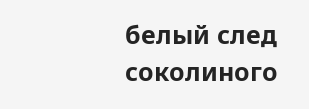белый след соколиного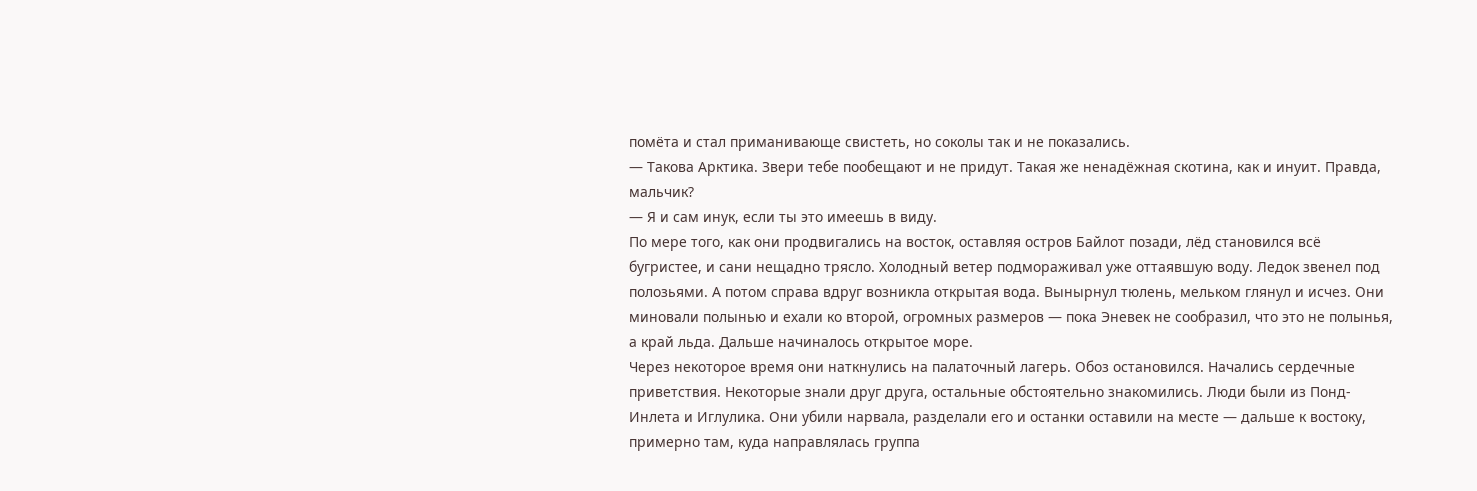помёта и стал приманивающе свистеть, но соколы так и не показались.
— Такова Арктика. Звери тебе пообещают и не придут. Такая же ненадёжная скотина, как и инуит. Правда, мальчик?
— Я и сам инук, если ты это имеешь в виду.
По мере того, как они продвигались на восток, оставляя остров Байлот позади, лёд становился всё бугристее, и сани нещадно трясло. Холодный ветер подмораживал уже оттаявшую воду. Ледок звенел под полозьями. А потом справа вдруг возникла открытая вода. Вынырнул тюлень, мельком глянул и исчез. Они миновали полынью и ехали ко второй, огромных размеров — пока Эневек не сообразил, что это не полынья, а край льда. Дальше начиналось открытое море.
Через некоторое время они наткнулись на палаточный лагерь. Обоз остановился. Начались сердечные приветствия. Некоторые знали друг друга, остальные обстоятельно знакомились. Люди были из Понд-Инлета и Иглулика. Они убили нарвала, разделали его и останки оставили на месте — дальше к востоку, примерно там, куда направлялась группа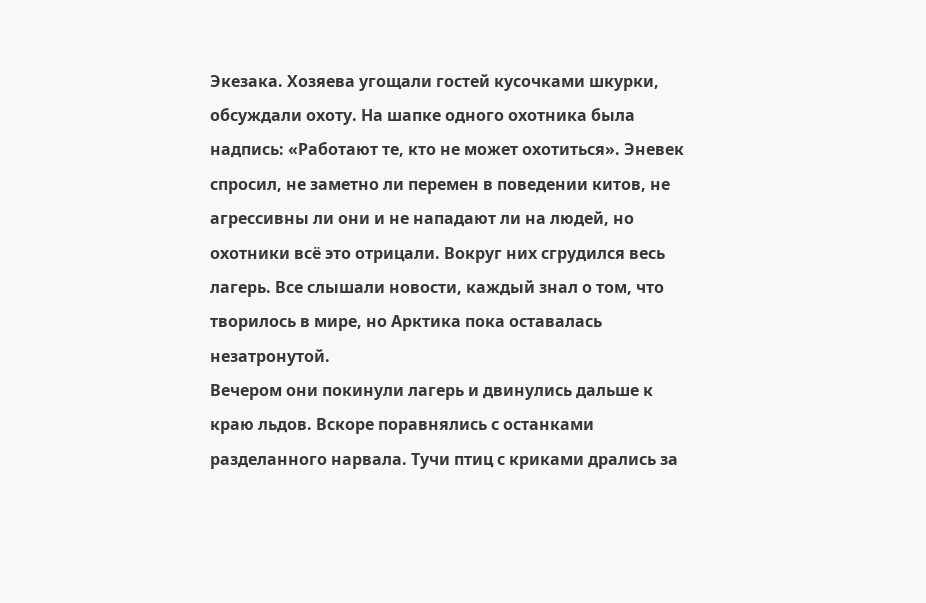Экезака. Хозяева угощали гостей кусочками шкурки, обсуждали охоту. На шапке одного охотника была надпись: «Работают те, кто не может охотиться». Эневек спросил, не заметно ли перемен в поведении китов, не агрессивны ли они и не нападают ли на людей, но охотники всё это отрицали. Вокруг них сгрудился весь лагерь. Все слышали новости, каждый знал о том, что творилось в мире, но Арктика пока оставалась незатронутой.
Вечером они покинули лагерь и двинулись дальше к краю льдов. Вскоре поравнялись с останками разделанного нарвала. Тучи птиц с криками дрались за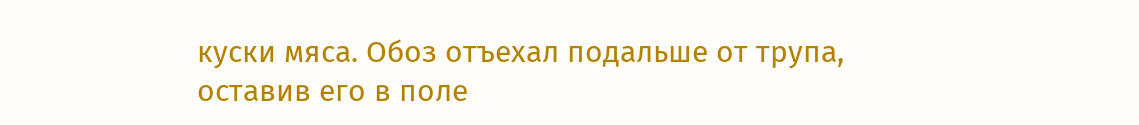куски мяса. Обоз отъехал подальше от трупа, оставив его в поле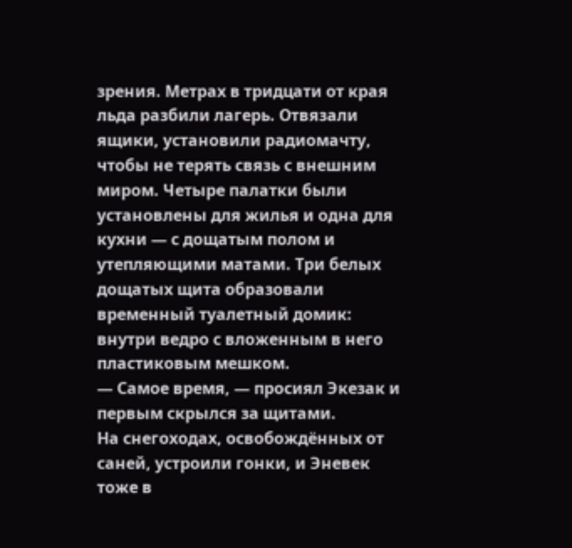зрения. Метрах в тридцати от края льда разбили лагерь. Отвязали ящики, установили радиомачту, чтобы не терять связь с внешним миром. Четыре палатки были установлены для жилья и одна для кухни — с дощатым полом и утепляющими матами. Три белых дощатых щита образовали временный туалетный домик: внутри ведро с вложенным в него пластиковым мешком.
— Самое время, — просиял Экезак и первым скрылся за щитами.
На снегоходах, освобождённых от саней, устроили гонки, и Эневек тоже в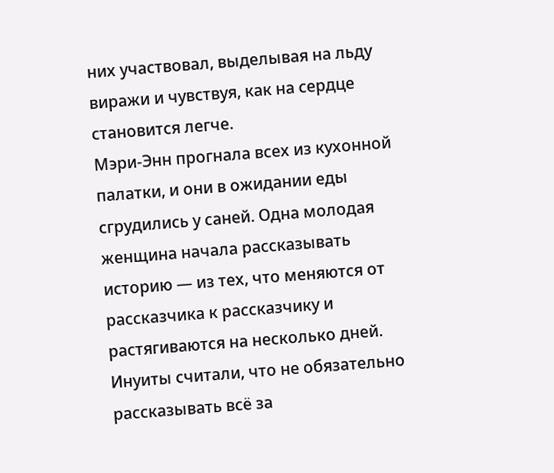них участвовал, выделывая на льду виражи и чувствуя, как на сердце становится легче.
Мэри-Энн прогнала всех из кухонной палатки, и они в ожидании еды сгрудились у саней. Одна молодая женщина начала рассказывать историю — из тех, что меняются от рассказчика к рассказчику и растягиваются на несколько дней. Инуиты считали, что не обязательно рассказывать всё за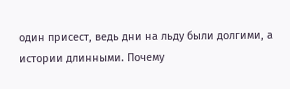один присест, ведь дни на льду были долгими, а истории длинными. Почему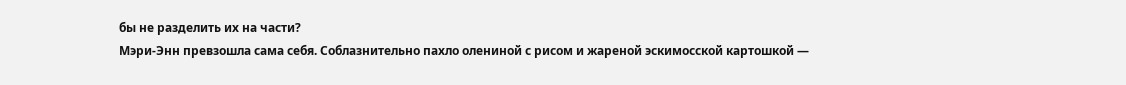бы не разделить их на части?
Мэри-Энн превзошла сама себя. Соблазнительно пахло олениной с рисом и жареной эскимосской картошкой —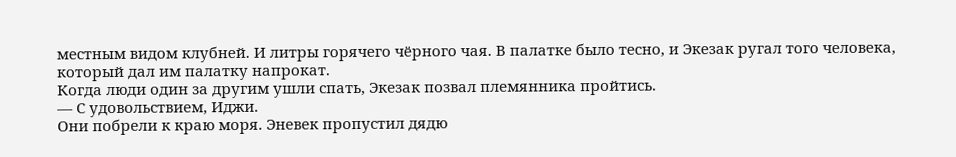местным видом клубней. И литры горячего чёрного чая. В палатке было тесно, и Экезак ругал того человека, который дал им палатку напрокат.
Когда люди один за другим ушли спать, Экезак позвал племянника пройтись.
— С удовольствием, Иджи.
Они побрели к краю моря. Эневек пропустил дядю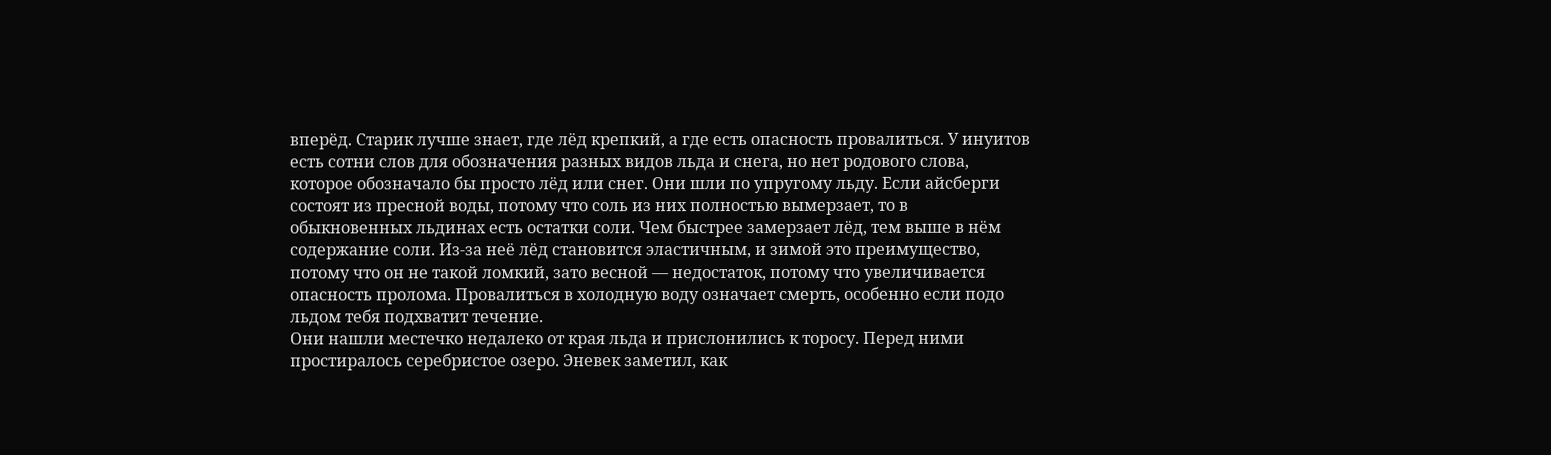вперёд. Старик лучше знает, где лёд крепкий, а где есть опасность провалиться. У инуитов есть сотни слов для обозначения разных видов льда и снега, но нет родового слова, которое обозначало бы просто лёд или снег. Они шли по упругому льду. Если айсберги состоят из пресной воды, потому что соль из них полностью вымерзает, то в обыкновенных льдинах есть остатки соли. Чем быстрее замерзает лёд, тем выше в нём содержание соли. Из-за неё лёд становится эластичным, и зимой это преимущество, потому что он не такой ломкий, зато весной — недостаток, потому что увеличивается опасность пролома. Провалиться в холодную воду означает смерть, особенно если подо льдом тебя подхватит течение.
Они нашли местечко недалеко от края льда и прислонились к торосу. Перед ними простиралось серебристое озеро. Эневек заметил, как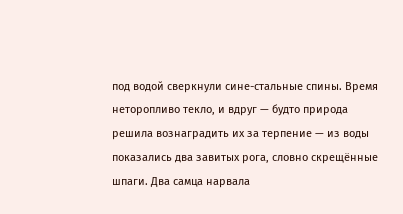под водой сверкнули сине-стальные спины. Время неторопливо текло, и вдруг — будто природа решила вознаградить их за терпение — из воды показались два завитых рога, словно скрещённые шпаги. Два самца нарвала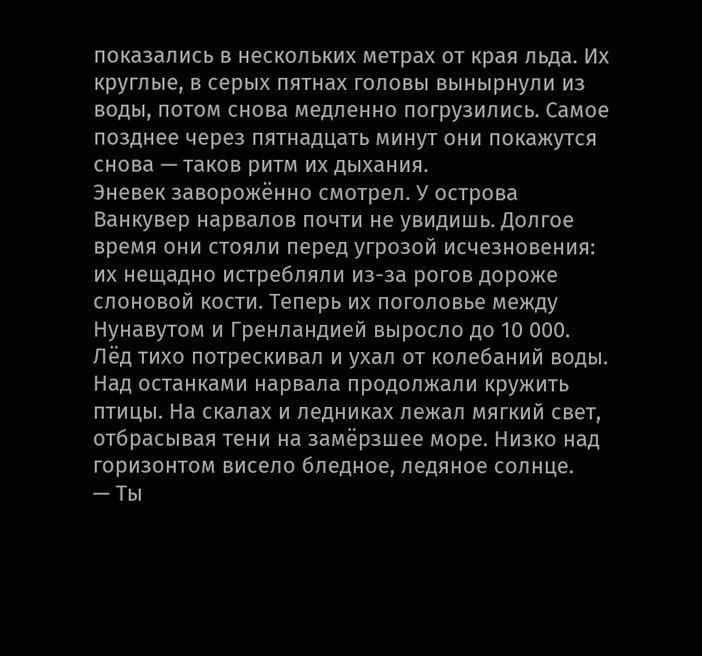показались в нескольких метрах от края льда. Их круглые, в серых пятнах головы вынырнули из воды, потом снова медленно погрузились. Самое позднее через пятнадцать минут они покажутся снова — таков ритм их дыхания.
Эневек заворожённо смотрел. У острова Ванкувер нарвалов почти не увидишь. Долгое время они стояли перед угрозой исчезновения: их нещадно истребляли из-за рогов дороже слоновой кости. Теперь их поголовье между Нунавутом и Гренландией выросло до 10 000.
Лёд тихо потрескивал и ухал от колебаний воды. Над останками нарвала продолжали кружить птицы. На скалах и ледниках лежал мягкий свет, отбрасывая тени на замёрзшее море. Низко над горизонтом висело бледное, ледяное солнце.
— Ты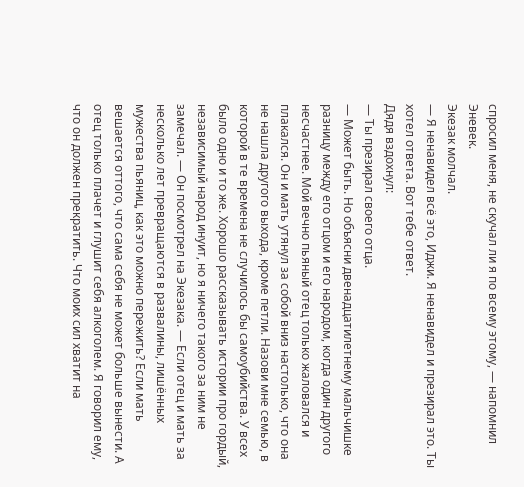спросил меня, не скучал ли я по всему этому, — напомнил Эневек.
Экезак молчал.
— Я ненавидел всё это, Иджи. Я ненавидел и презирал это. Ты хотел ответа. Вот тебе ответ.
Дядя вздохнул:
— Ты презирал своего отца.
— Может быть. Но объясни двенадцатилетнему мальчишке разницу между его отцом и его народом, когда один другого несчастнее. Мой вечно пьяный отец только жаловался и плакался. Он и мать утянул за собой вниз настолько, что она не нашла другого выхода, кроме петли. Назови мне семью, в которой в те времена не случилось бы самоубийства. У всех было одно и то же. Хорошо рассказывать истории про гордый, независимый народ инуит, но я ничего такого за ним не замечал. — Он посмотрел на Экезака. — Если отец и мать за несколько лет превращаются в развалины, лишённых мужества пьяниц, как это можно пережить? Если мать вешается оттого, что сама себя не может больше вынести. А отец только плачет и глушит себя алкоголем. Я говорил ему, что он должен прекратить. Что моих сил хватит на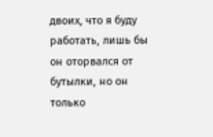двоих, что я буду работать, лишь бы он оторвался от бутылки, но он только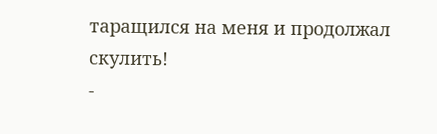таращился на меня и продолжал скулить!
-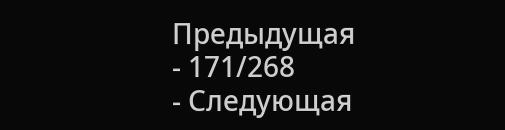Предыдущая
- 171/268
- Следующая